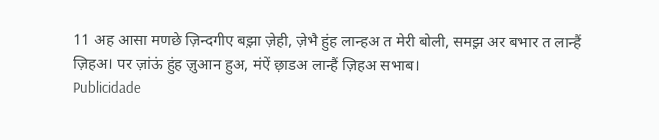11 अह आसा मणछे ज़िन्दगीए बझ़ा ज़ेही, ज़ेभै हुंह लान्हअ त मेरी बोली, समझ़ अर बभार त लान्हैं ज़िहअ। पर ज़ांऊं हुंह ज़ुआन हुअ, मंऐं छ़ाडअ लान्हैं ज़िहअ सभाब।
Publicidade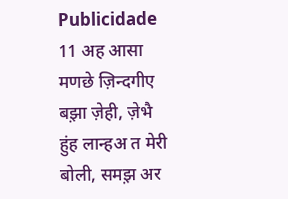Publicidade
11 अह आसा मणछे ज़िन्दगीए बझ़ा ज़ेही, ज़ेभै हुंह लान्हअ त मेरी बोली, समझ़ अर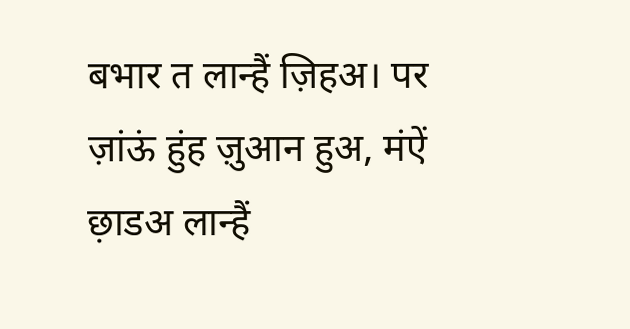बभार त लान्हैं ज़िहअ। पर ज़ांऊं हुंह ज़ुआन हुअ, मंऐं छ़ाडअ लान्हैं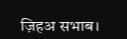ज़िहअ सभाब।